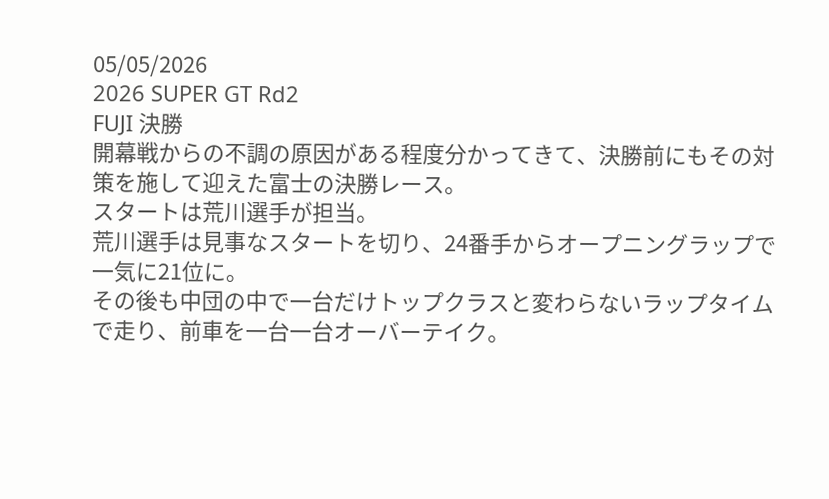05/05/2026
2026 SUPER GT Rd2
FUJI 決勝
開幕戦からの不調の原因がある程度分かってきて、決勝前にもその対策を施して迎えた富士の決勝レース。
スタートは荒川選手が担当。
荒川選手は見事なスタートを切り、24番手からオープニングラップで一気に21位に。
その後も中団の中で一台だけトップクラスと変わらないラップタイムで走り、前車を一台一台オーバーテイク。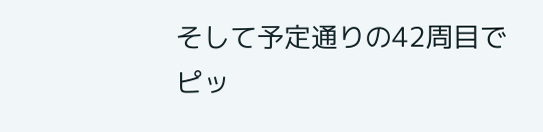そして予定通りの42周目でピッ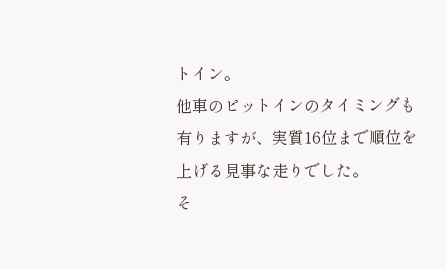トイン。
他車のピットインのタイミングも有りますが、実質16位まで順位を上げる見事な走りでした。
そ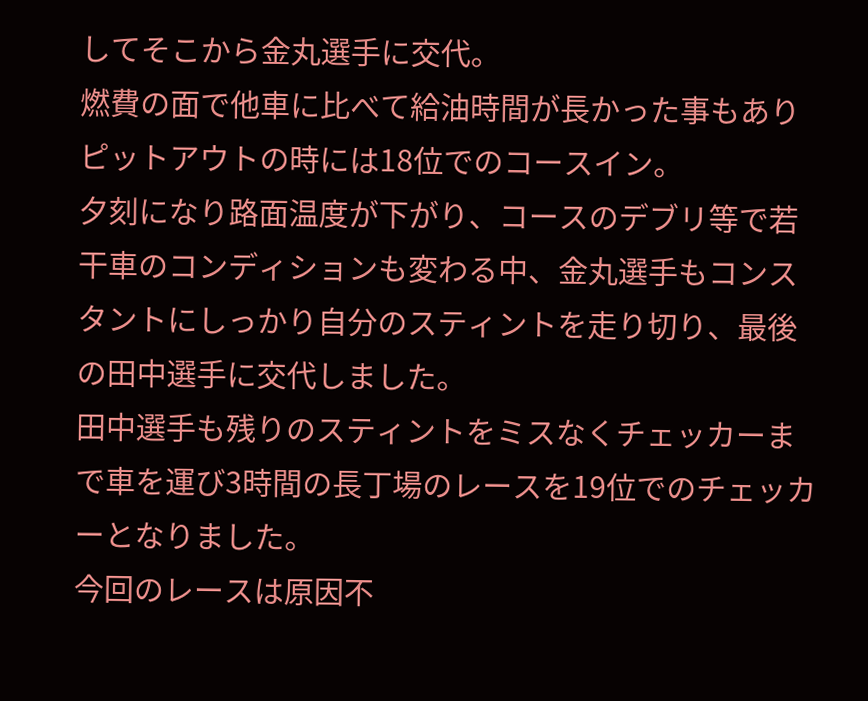してそこから金丸選手に交代。
燃費の面で他車に比べて給油時間が長かった事もありピットアウトの時には18位でのコースイン。
夕刻になり路面温度が下がり、コースのデブリ等で若干車のコンディションも変わる中、金丸選手もコンスタントにしっかり自分のスティントを走り切り、最後の田中選手に交代しました。
田中選手も残りのスティントをミスなくチェッカーまで車を運び3時間の長丁場のレースを19位でのチェッカーとなりました。
今回のレースは原因不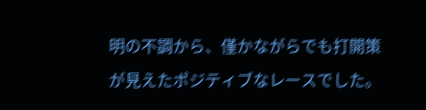明の不調から、僅かながらでも打開策が見えたポジティブなレースでした。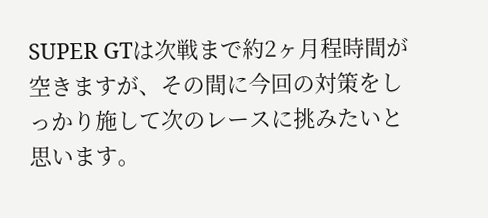SUPER GTは次戦まで約2ヶ月程時間が空きますが、その間に今回の対策をしっかり施して次のレースに挑みたいと思います。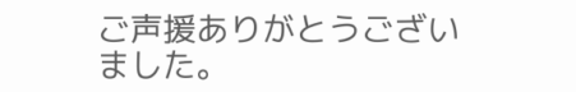ご声援ありがとうございました。